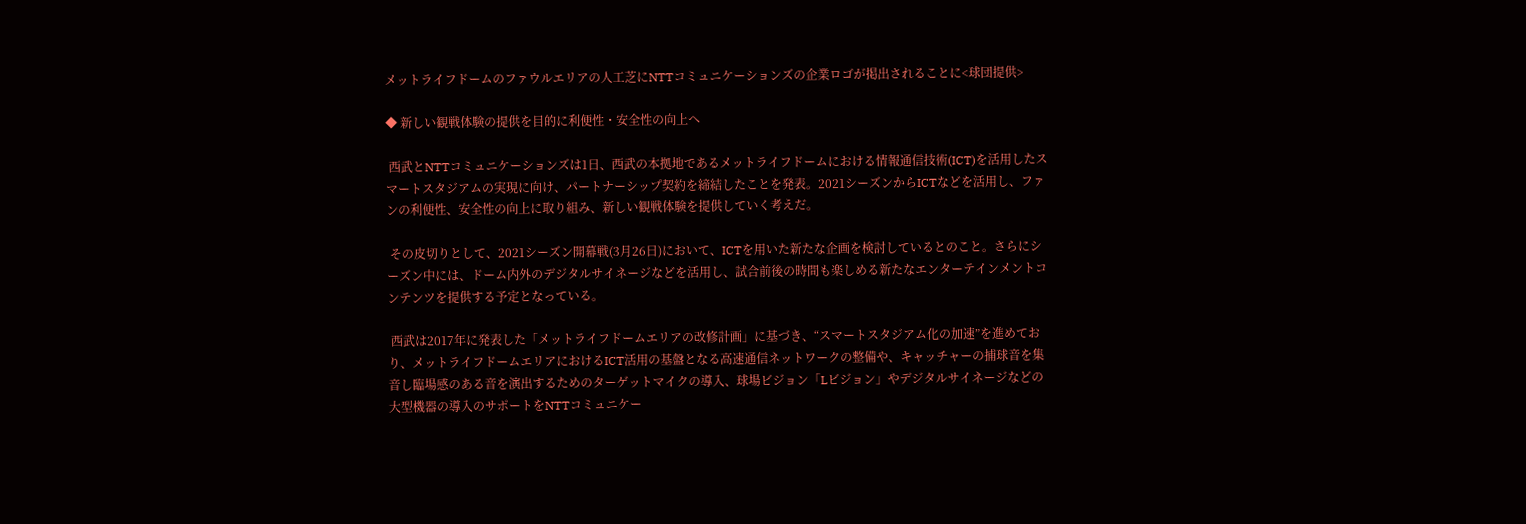メットライフドームのファウルエリアの人工芝にNTTコミュニケーションズの企業ロゴが掲出されることに<球団提供>

◆ 新しい観戦体験の提供を目的に利便性・安全性の向上へ

 西武とNTTコミュニケーションズは1日、西武の本拠地であるメットライフドームにおける情報通信技術(ICT)を活用したスマートスタジアムの実現に向け、パートナーシップ契約を締結したことを発表。2021シーズンからICTなどを活用し、ファンの利便性、安全性の向上に取り組み、新しい観戦体験を提供していく考えだ。

 その皮切りとして、2021シーズン開幕戦(3月26日)において、ICTを用いた新たな企画を検討しているとのこと。さらにシーズン中には、ドーム内外のデジタルサイネージなどを活用し、試合前後の時間も楽しめる新たなエンターテインメントコンテンツを提供する予定となっている。

 西武は2017年に発表した「メットライフドームエリアの改修計画」に基づき、“スマートスタジアム化の加速”を進めており、メットライフドームエリアにおけるICT活用の基盤となる高速通信ネットワークの整備や、キャッチャーの捕球音を集音し臨場感のある音を演出するためのターゲットマイクの導入、球場ビジョン「Lビジョン」やデジタルサイネージなどの大型機器の導入のサポートをNTTコミュニケー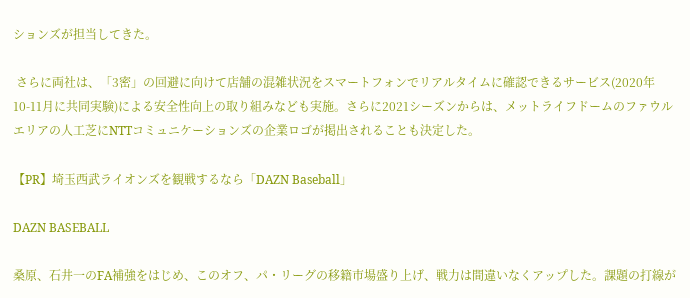ションズが担当してきた。

 さらに両社は、「3密」の回避に向けて店舗の混雑状況をスマートフォンでリアルタイムに確認できるサービス(2020年10-11月に共同実験)による安全性向上の取り組みなども実施。さらに2021シーズンからは、メットライフドームのファウルエリアの人工芝にNTTコミュニケーションズの企業ロゴが掲出されることも決定した。

【PR】埼玉西武ライオンズを観戦するなら「DAZN Baseball」

DAZN BASEBALL

桑原、石井一のFA補強をはじめ、このオフ、パ・リーグの移籍市場盛り上げ、戦力は間違いなくアップした。課題の打線が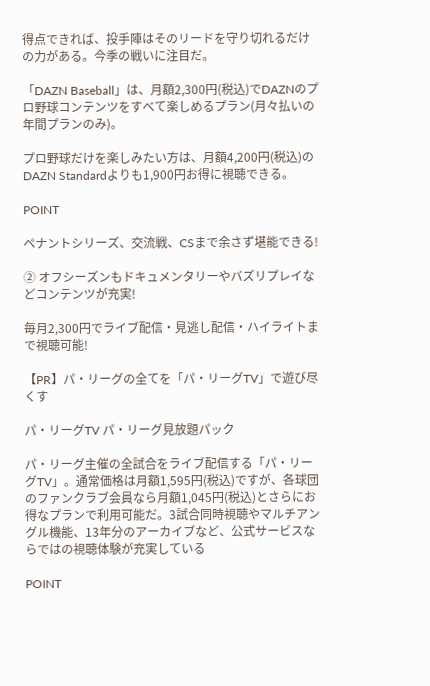得点できれば、投手陣はそのリードを守り切れるだけの力がある。今季の戦いに注目だ。

「DAZN Baseball」は、月額2,300円(税込)でDAZNのプロ野球コンテンツをすべて楽しめるプラン(月々払いの年間プランのみ)。

プロ野球だけを楽しみたい方は、月額4,200円(税込)のDAZN Standardよりも1,900円お得に視聴できる。

POINT

ペナントシリーズ、交流戦、CSまで余さず堪能できる!

② オフシーズンもドキュメンタリーやバズリプレイなどコンテンツが充実!

毎月2,300円でライブ配信・見逃し配信・ハイライトまで視聴可能!

【PR】パ・リーグの全てを「パ・リーグTV」で遊び尽くす

パ・リーグTV パ・リーグ見放題パック

パ・リーグ主催の全試合をライブ配信する「パ・リーグTV」。通常価格は月額1,595円(税込)ですが、各球団のファンクラブ会員なら月額1,045円(税込)とさらにお得なプランで利用可能だ。3試合同時視聴やマルチアングル機能、13年分のアーカイブなど、公式サービスならではの視聴体験が充実している

POINT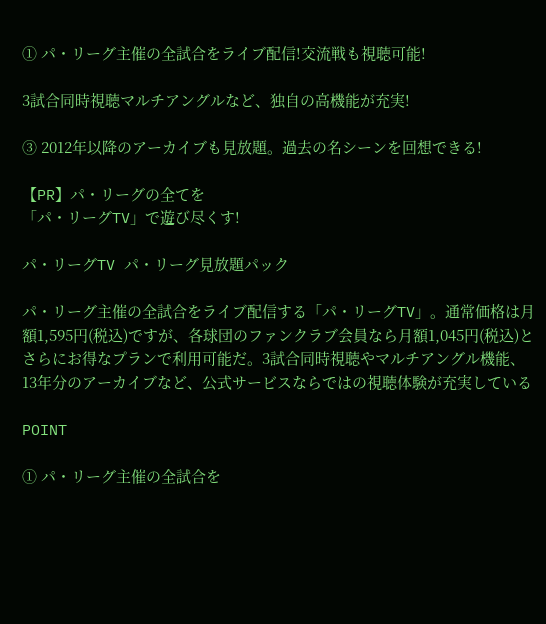① パ・リーグ主催の全試合をライブ配信!交流戦も視聴可能!

3試合同時視聴マルチアングルなど、独自の高機能が充実!

③ 2012年以降のアーカイブも見放題。過去の名シーンを回想できる!

【PR】パ・リーグの全てを
「パ・リーグTV」で遊び尽くす!

パ・リーグTV パ・リーグ見放題パック

パ・リーグ主催の全試合をライブ配信する「パ・リーグTV」。通常価格は月額1,595円(税込)ですが、各球団のファンクラブ会員なら月額1,045円(税込)とさらにお得なプランで利用可能だ。3試合同時視聴やマルチアングル機能、13年分のアーカイブなど、公式サービスならではの視聴体験が充実している

POINT

① パ・リーグ主催の全試合を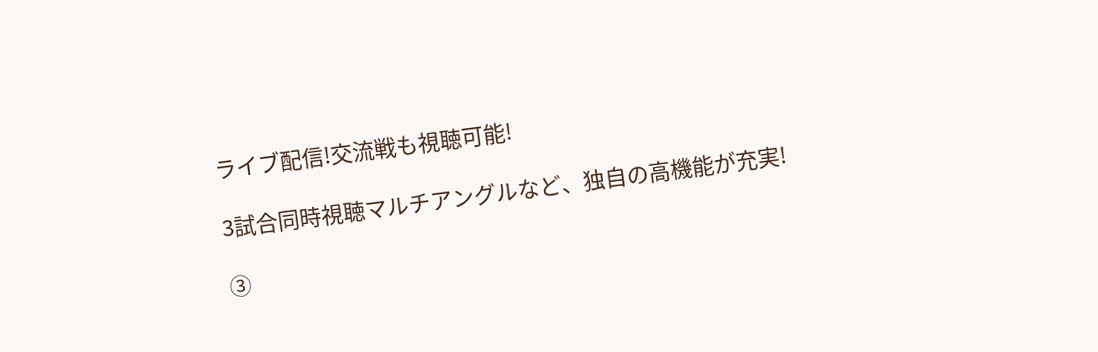ライブ配信!交流戦も視聴可能!

3試合同時視聴マルチアングルなど、独自の高機能が充実!

③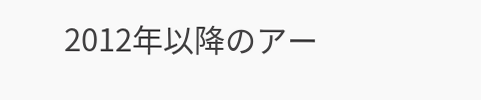2012年以降のアー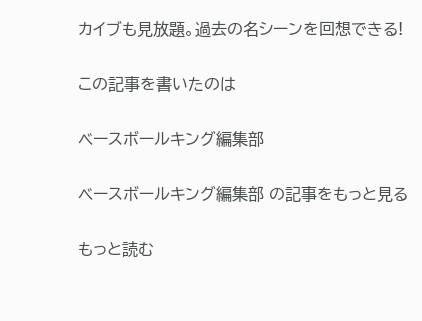カイブも見放題。過去の名シーンを回想できる!

この記事を書いたのは

ベースボールキング編集部

ベースボールキング編集部 の記事をもっと見る

もっと読む